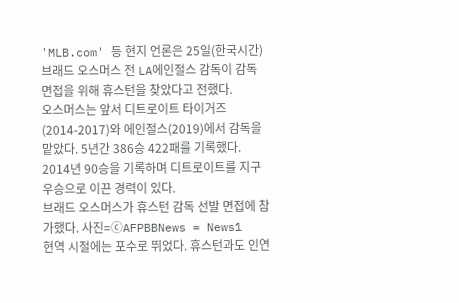'MLB.com' 등 현지 언론은 25일(한국시간) 브래드 오스머스 전 LA에인절스 감독이 감독 면접을 위해 휴스턴을 찾았다고 전했다.
오스머스는 앞서 디트로이트 타이거즈(2014-2017)와 에인절스(2019)에서 감독을 맡았다. 5년간 386승 422패를 기록했다. 2014년 90승을 기록하며 디트로이트를 지구 우승으로 이끈 경력이 있다.
브래드 오스머스가 휴스턴 감독 선발 면접에 참가했다. 사진=ⓒAFPBBNews = News1
현역 시절에는 포수로 뛰었다. 휴스턴과도 인연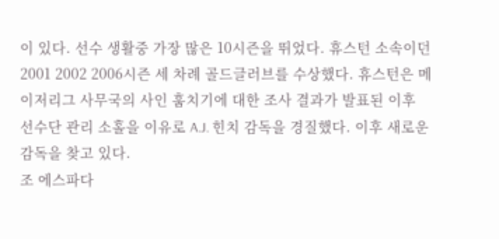이 있다. 선수 생활중 가장 많은 10시즌을 뛰었다. 휴스턴 소속이던 2001 2002 2006시즌 세 차례 골드글러브를 수상했다. 휴스턴은 메이저리그 사무국의 사인 훔치기에 대한 조사 결과가 발표된 이후 선수단 관리 소홀을 이유로 A.J. 힌치 감독을 경질했다. 이후 새로운 감독을 찾고 있다.
조 에스파다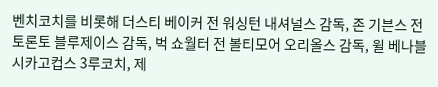벤치코치를 비롯해 더스티 베이커 전 워싱턴 내셔널스 감독, 존 기븐스 전 토론토 블루제이스 감독, 벅 쇼월터 전 볼티모어 오리올스 감독, 윌 베나블 시카고컵스 3루코치, 제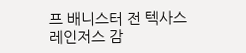프 배니스터 전 텍사스 레인저스 감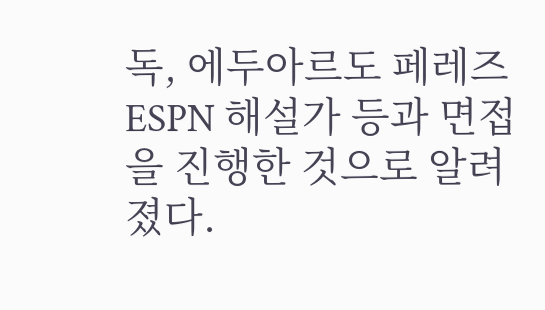독, 에두아르도 페레즈 ESPN 해설가 등과 면접을 진행한 것으로 알려졌다.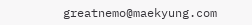greatnemo@maekyung.com